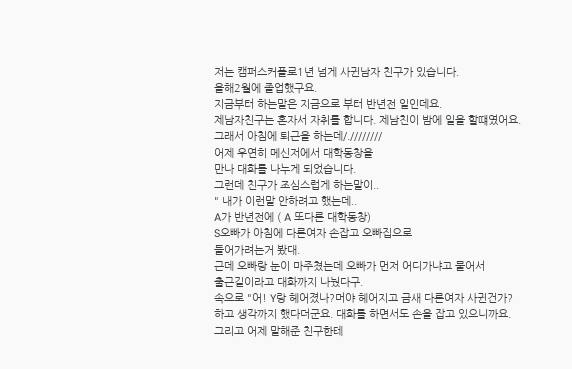저는 캠퍼스커플로1년 넘게 사귄남자 친구가 있습니다.
올해2월에 졸업했구요.
지금부터 하는말은 지금으로 부터 반년전 일인데요.
제남자친구는 혼자서 자취를 합니다. 제남친이 밤에 일을 할떄였어요.
그래서 아침에 퇴근을 하는데/.////////
어제 우연히 메신저에서 대학동창을
만나 대화를 나누게 되었습니다.
그런데 친구가 조심스럽게 하는말이..
" 내가 이런말 안하려고 했는데..
A가 반년전에 ( A 또다른 대학동창)
S오빠가 아침에 다른여자 손잡고 오빠집으로
들어가려는거 봤대.
근데 오빠랑 눈이 마주쳤는데 오빠가 먼저 어디가냐고 물어서
출근길이라고 대화까지 나눴다구.
속으로 "어! Y랑 헤어졌나?머야 헤어지고 금새 다른여자 사귄건가?
하고 생각까지 했다더군요. 대화를 하면서도 손을 잡고 있으니까요.
그리고 어제 말해준 친구한테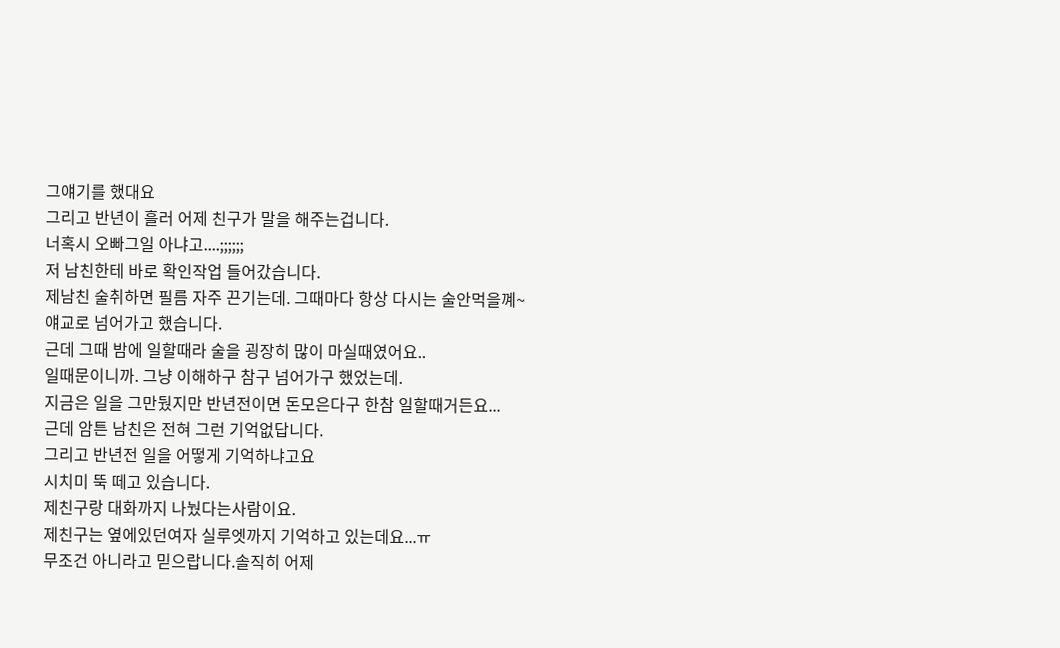그얘기를 했대요
그리고 반년이 흘러 어제 친구가 말을 해주는겁니다.
너혹시 오빠그일 아냐고....;;;;;;
저 남친한테 바로 확인작업 들어갔습니다.
제남친 술취하면 필름 자주 끈기는데. 그때마다 항상 다시는 술안먹을꼐~
얘교로 넘어가고 했습니다.
근데 그때 밤에 일할때라 술을 굉장히 많이 마실때였어요..
일때문이니까. 그냥 이해하구 참구 넘어가구 했었는데.
지금은 일을 그만뒀지만 반년전이면 돈모은다구 한참 일할때거든요...
근데 암튼 남친은 전혀 그런 기억없답니다.
그리고 반년전 일을 어떻게 기억하냐고요
시치미 뚝 떼고 있습니다.
제친구랑 대화까지 나눴다는사람이요.
제친구는 옆에있던여자 실루엣까지 기억하고 있는데요...ㅠ
무조건 아니라고 믿으랍니다.솔직히 어제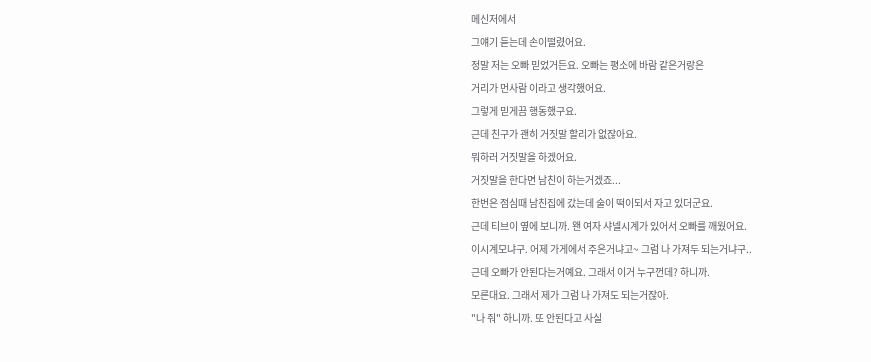메신저에서
그얘기 듣는데 손이떨렸어요.
정말 저는 오빠 믿었거든요. 오빠는 평소에 바람 같은거랑은
거리가 먼사람 이라고 생각했어요.
그렇게 믿게끔 행동했구요.
근데 친구가 괜히 거짓말 할리가 없잖아요.
뭐하러 거짓말을 하겠어요.
거짓말을 한다면 남친이 하는거겠죠...
한번은 점심때 남친집에 갔는데 술이 떡이되서 자고 있더군요.
근데 티브이 옆에 보니까. 왠 여자 샤넬시계가 있어서 오빠를 깨웠어요.
이시계모냐구. 어제 가게에서 주은거냐고~ 그럼 나 가져두 되는거냐구..
근데 오빠가 안된다는거예요. 그래서 이거 누구껀데? 하니까.
모른대요. 그래서 제가 그럼 나 가져도 되는거잖아.
"나 줘" 하니까. 또 안된다고 사실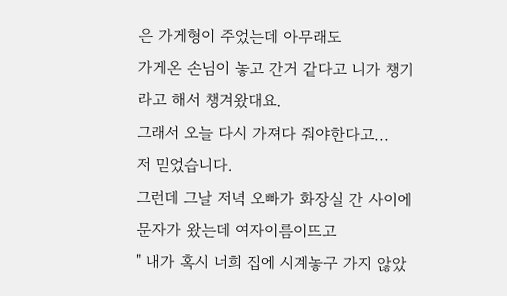은 가게형이 주었는데 아무래도
가게온 손님이 놓고 간거 같다고 니가 챙기라고 해서 챙겨왔대요.
그래서 오늘 다시 가져다 줘야한다고...
저 믿었습니다.
그런데 그날 저녁 오빠가 화장실 간 사이에 문자가 왔는데 여자이름이뜨고
" 내가 혹시 너희 집에 시계놓구 가지 않았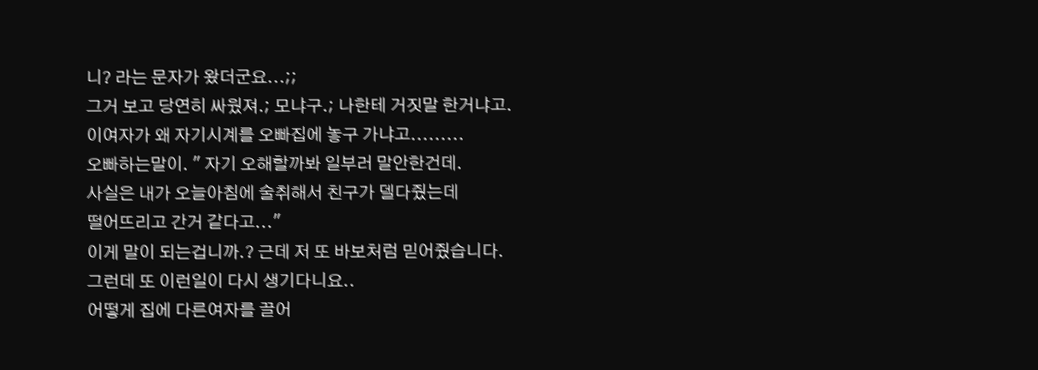니? 라는 문자가 왔더군요...;;
그거 보고 당연히 싸웠져.; 모냐구.; 나한테 거짓말 한거냐고.
이여자가 왜 자기시계를 오빠집에 놓구 가냐고.........
오빠하는말이. " 자기 오해할까봐 일부러 말안한건데.
사실은 내가 오늘아침에 술취해서 친구가 델다줬는데
떨어뜨리고 간거 같다고..."
이게 말이 되는겁니까.? 근데 저 또 바보처럼 믿어줬습니다.
그런데 또 이런일이 다시 생기다니요..
어떻게 집에 다른여자를 끌어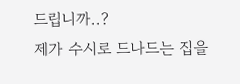드립니까..?
제가 수시로 드나드는 집을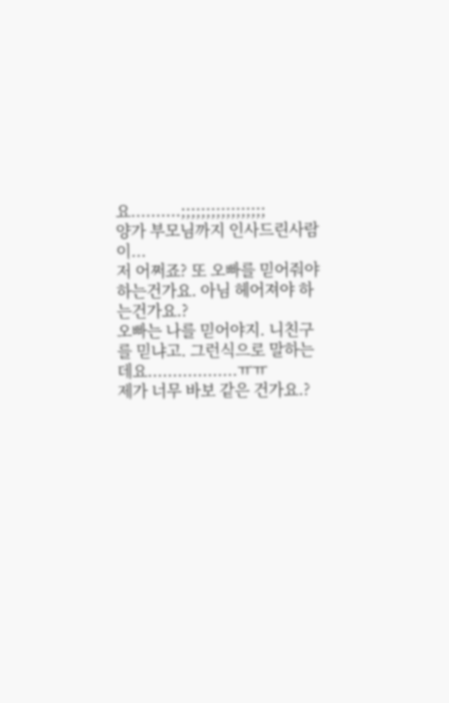요..........;;;;;;;;;;;;;;;;;
양가 부모님까지 인사드린사람이...
저 어쩌죠? 또 오빠를 믿어줘야 하는건가요. 아님 헤어져야 하는건가요.?
오빠는 나를 믿어야지. 니친구를 믿냐고. 그런식으로 말하는데요..................ㅠㅠ
제가 너무 바보 같은 건가요.?